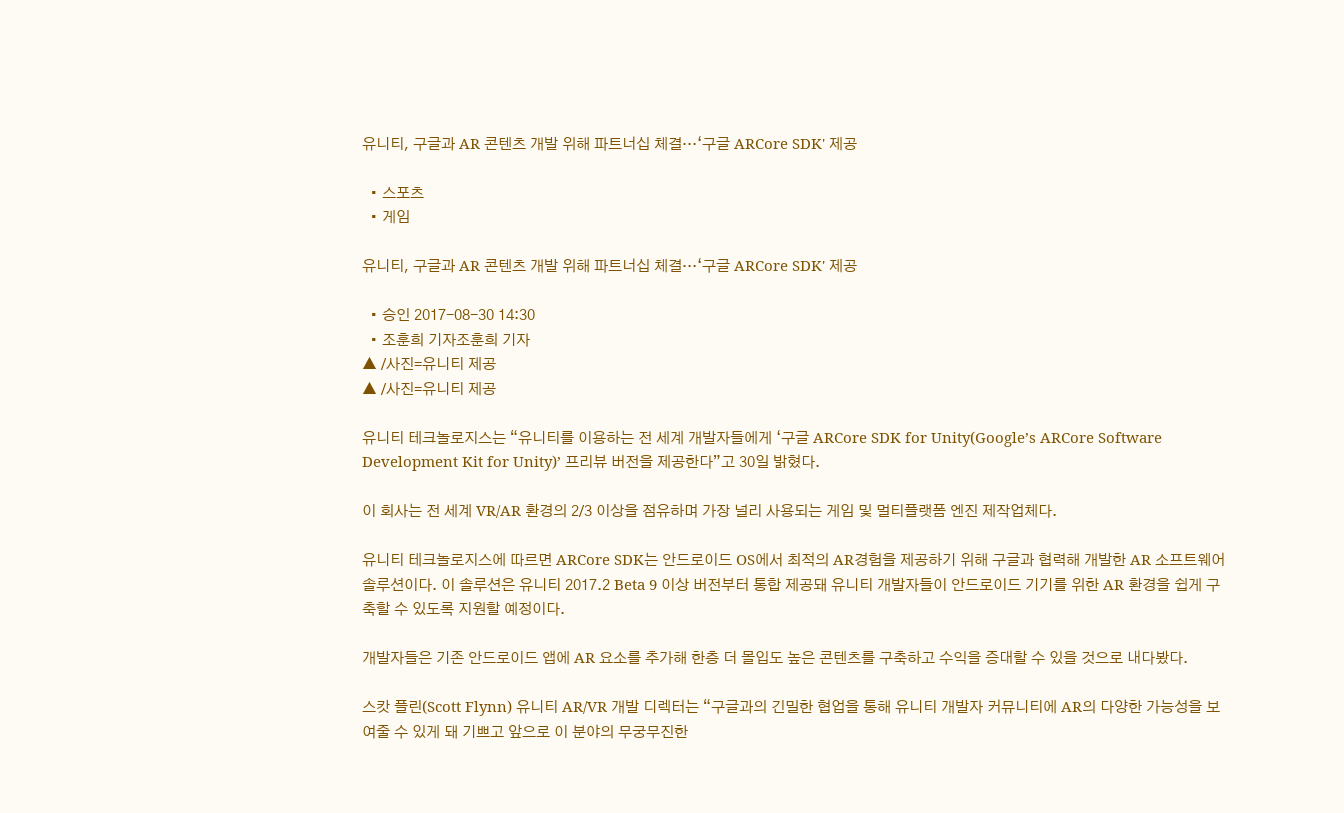유니티, 구글과 AR 콘텐츠 개발 위해 파트너십 체결…‘구글 ARCore SDK' 제공

  • 스포츠
  • 게임

유니티, 구글과 AR 콘텐츠 개발 위해 파트너십 체결…‘구글 ARCore SDK' 제공

  • 승인 2017-08-30 14:30
  • 조훈희 기자조훈희 기자
▲ /사진=유니티 제공
▲ /사진=유니티 제공

유니티 테크놀로지스는 “유니티를 이용하는 전 세계 개발자들에게 ‘구글 ARCore SDK for Unity(Google’s ARCore Software Development Kit for Unity)’ 프리뷰 버전을 제공한다”고 30일 밝혔다.

이 회사는 전 세계 VR/AR 환경의 2/3 이상을 점유하며 가장 널리 사용되는 게임 및 멀티플랫폼 엔진 제작업체다.

유니티 테크놀로지스에 따르면 ARCore SDK는 안드로이드 OS에서 최적의 AR경험을 제공하기 위해 구글과 협력해 개발한 AR 소프트웨어 솔루션이다. 이 솔루션은 유니티 2017.2 Beta 9 이상 버전부터 통합 제공돼 유니티 개발자들이 안드로이드 기기를 위한 AR 환경을 쉽게 구축할 수 있도록 지원할 예정이다.

개발자들은 기존 안드로이드 앱에 AR 요소를 추가해 한층 더 몰입도 높은 콘텐츠를 구축하고 수익을 증대할 수 있을 것으로 내다봤다.

스캇 플린(Scott Flynn) 유니티 AR/VR 개발 디렉터는 “구글과의 긴밀한 협업을 통해 유니티 개발자 커뮤니티에 AR의 다양한 가능성을 보여줄 수 있게 돼 기쁘고 앞으로 이 분야의 무궁무진한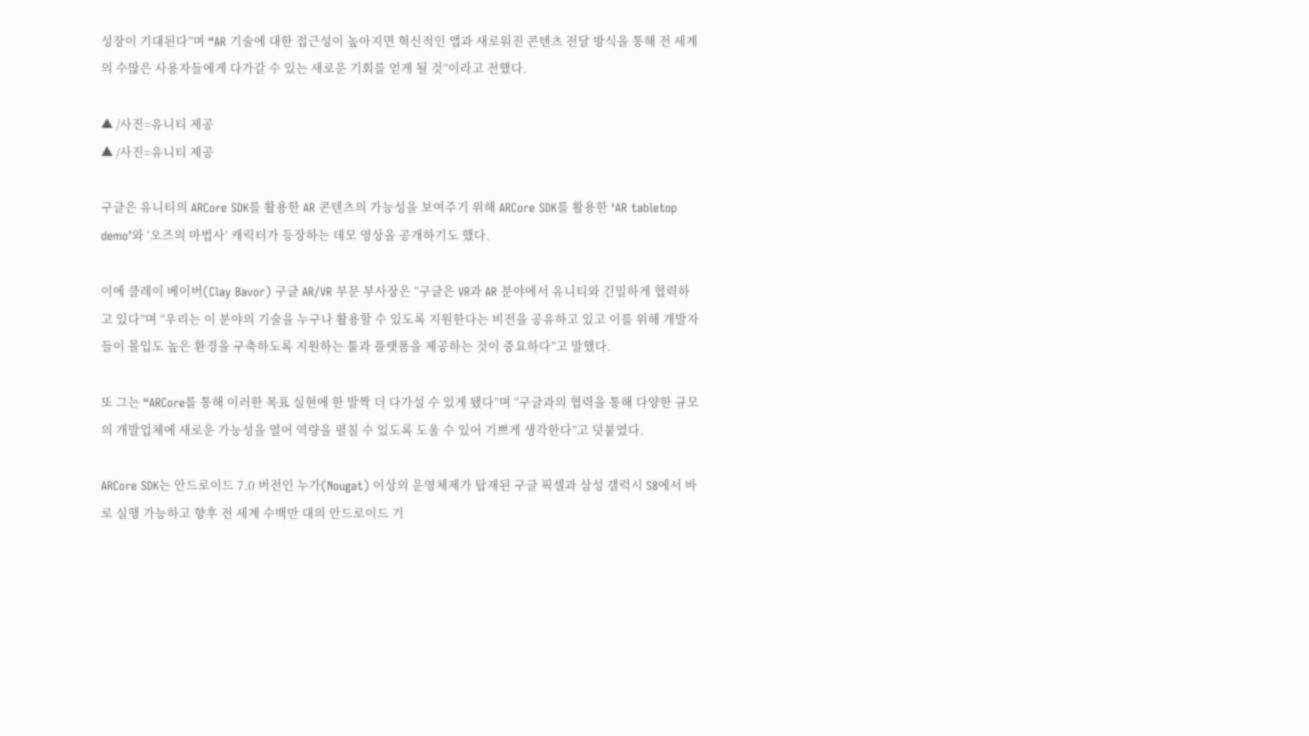성장이 기대된다”며 “AR 기술에 대한 접근성이 높아지면 혁신적인 앱과 새로워진 콘텐츠 전달 방식을 통해 전 세계의 수많은 사용자들에게 다가갈 수 있는 새로운 기회를 얻게 될 것”이라고 전했다.

▲ /사진=유니티 제공
▲ /사진=유니티 제공

구글은 유니티의 ARCore SDK를 활용한 AR 콘텐츠의 가능성을 보여주기 위해 ARCore SDK를 활용한 ‘AR tabletop demo’와 ‘오즈의 마법사’ 캐릭터가 등장하는 데모 영상을 공개하기도 했다.

이에 클레이 베이버(Clay Bavor) 구글 AR/VR 부문 부사장은 “구글은 VR과 AR 분야에서 유니티와 긴밀하게 협력하고 있다”며 “우리는 이 분야의 기술을 누구나 활용할 수 있도록 지원한다는 비전을 공유하고 있고 이를 위해 개발자들이 몰입도 높은 환경을 구축하도록 지원하는 툴과 플랫폼을 제공하는 것이 중요하다”고 말했다.

또 그는 “ARCore를 통해 이러한 목표 실현에 한 발짝 더 다가설 수 있게 됐다”며 “구글과의 협력을 통해 다양한 규모의 개발업체에 새로운 가능성을 열어 역량을 펼칠 수 있도록 도울 수 있어 기쁘게 생각한다”고 덧붙였다.

ARCore SDK는 안드로이드 7.0 버전인 누가(Nougat) 이상의 운영체제가 탑재된 구글 픽셀과 삼성 갤럭시 S8에서 바로 실행 가능하고 향후 전 세계 수백만 대의 안드로이드 기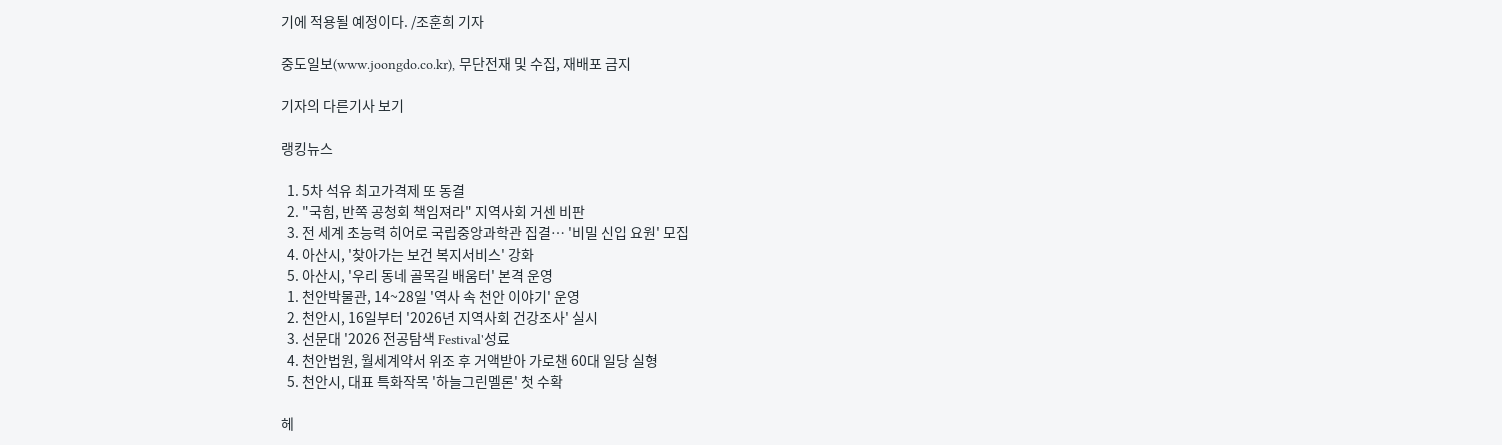기에 적용될 예정이다. /조훈희 기자

중도일보(www.joongdo.co.kr), 무단전재 및 수집, 재배포 금지

기자의 다른기사 보기

랭킹뉴스

  1. 5차 석유 최고가격제 또 동결
  2. "국힘, 반쪽 공청회 책임져라" 지역사회 거센 비판
  3. 전 세계 초능력 히어로 국립중앙과학관 집결… '비밀 신입 요원' 모집
  4. 아산시, '찾아가는 보건 복지서비스' 강화
  5. 아산시, '우리 동네 골목길 배움터' 본격 운영
  1. 천안박물관, 14~28일 '역사 속 천안 이야기' 운영
  2. 천안시, 16일부터 '2026년 지역사회 건강조사' 실시
  3. 선문대 '2026 전공탐색 Festival'성료
  4. 천안법원, 월세계약서 위조 후 거액받아 가로챈 60대 일당 실형
  5. 천안시, 대표 특화작목 '하늘그린멜론' 첫 수확

헤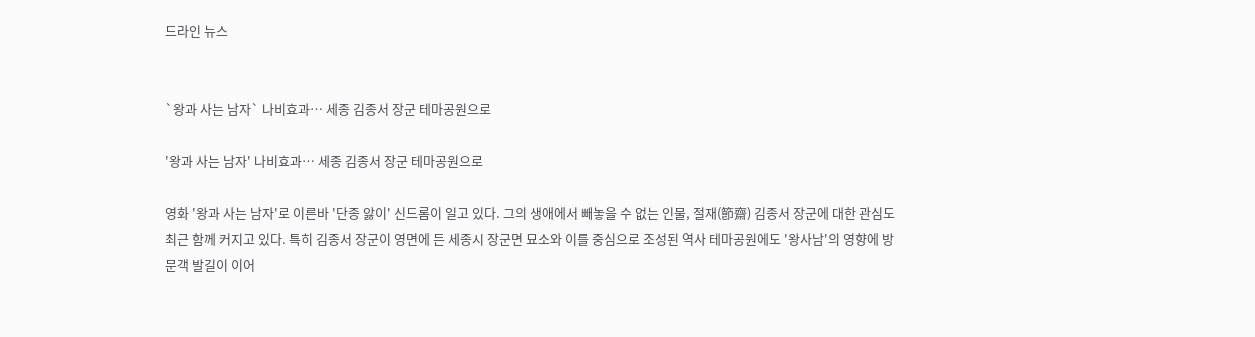드라인 뉴스


`왕과 사는 남자` 나비효과… 세종 김종서 장군 테마공원으로

'왕과 사는 남자' 나비효과… 세종 김종서 장군 테마공원으로

영화 '왕과 사는 남자'로 이른바 '단종 앓이' 신드롬이 일고 있다. 그의 생애에서 빼놓을 수 없는 인물, 절재(節齋) 김종서 장군에 대한 관심도 최근 함께 커지고 있다. 특히 김종서 장군이 영면에 든 세종시 장군면 묘소와 이를 중심으로 조성된 역사 테마공원에도 '왕사남'의 영향에 방문객 발길이 이어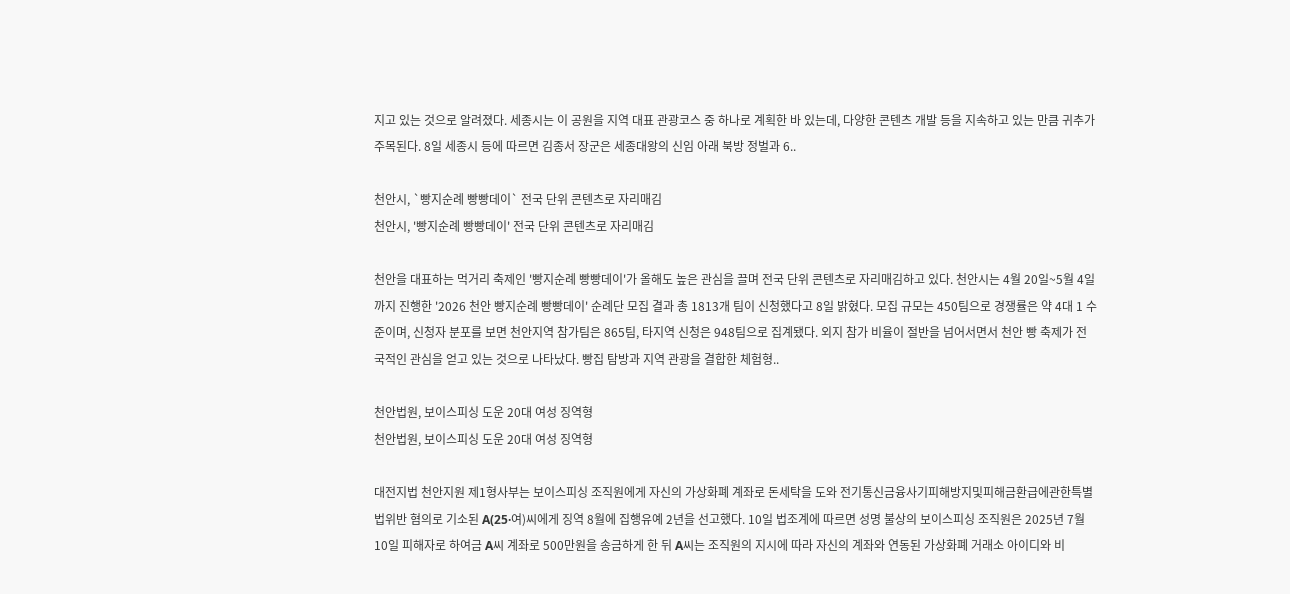지고 있는 것으로 알려졌다. 세종시는 이 공원을 지역 대표 관광코스 중 하나로 계획한 바 있는데, 다양한 콘텐츠 개발 등을 지속하고 있는 만큼 귀추가 주목된다. 8일 세종시 등에 따르면 김종서 장군은 세종대왕의 신임 아래 북방 정벌과 6..

천안시, `빵지순례 빵빵데이` 전국 단위 콘텐츠로 자리매김
천안시, '빵지순례 빵빵데이' 전국 단위 콘텐츠로 자리매김

천안을 대표하는 먹거리 축제인 '빵지순례 빵빵데이'가 올해도 높은 관심을 끌며 전국 단위 콘텐츠로 자리매김하고 있다. 천안시는 4월 20일~5월 4일까지 진행한 '2026 천안 빵지순례 빵빵데이' 순례단 모집 결과 총 1813개 팀이 신청했다고 8일 밝혔다. 모집 규모는 450팀으로 경쟁률은 약 4대 1 수준이며, 신청자 분포를 보면 천안지역 참가팀은 865팀, 타지역 신청은 948팀으로 집계됐다. 외지 참가 비율이 절반을 넘어서면서 천안 빵 축제가 전국적인 관심을 얻고 있는 것으로 나타났다. 빵집 탐방과 지역 관광을 결합한 체험형..

천안법원, 보이스피싱 도운 20대 여성 징역형
천안법원, 보이스피싱 도운 20대 여성 징역형

대전지법 천안지원 제1형사부는 보이스피싱 조직원에게 자신의 가상화폐 계좌로 돈세탁을 도와 전기통신금융사기피해방지및피해금환급에관한특별법위반 혐의로 기소된 A(25·여)씨에게 징역 8월에 집행유예 2년을 선고했다. 10일 법조계에 따르면 성명 불상의 보이스피싱 조직원은 2025년 7월 10일 피해자로 하여금 A씨 계좌로 500만원을 송금하게 한 뒤 A씨는 조직원의 지시에 따라 자신의 계좌와 연동된 가상화폐 거래소 아이디와 비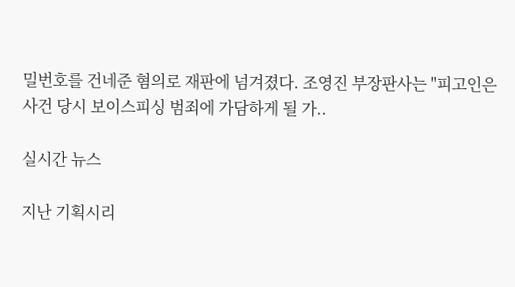밀번호를 건네준 혐의로 재판에 넘겨졌다. 조영진 부장판사는 "피고인은 사건 당시 보이스피싱 범죄에 가담하게 될 가..

실시간 뉴스

지난 기획시리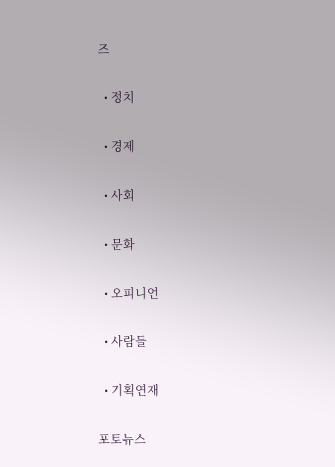즈

  • 정치

  • 경제

  • 사회

  • 문화

  • 오피니언

  • 사람들

  • 기획연재

포토뉴스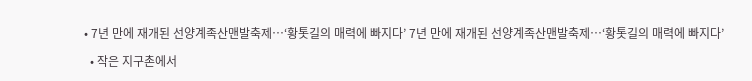• 7년 만에 재개된 선양계족산맨발축제…‘황톳길의 매력에 빠지다’ 7년 만에 재개된 선양계족산맨발축제…‘황톳길의 매력에 빠지다’

  • 작은 지구촌에서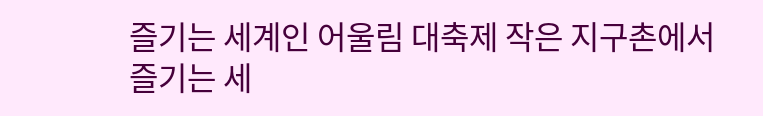즐기는 세계인 어울림 대축제 작은 지구촌에서 즐기는 세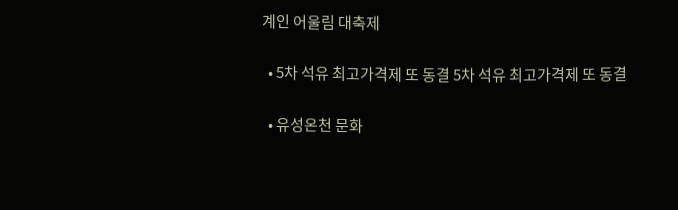계인 어울림 대축제

  • 5차 석유 최고가격제 또 동결 5차 석유 최고가격제 또 동결

  • 유성온천 문화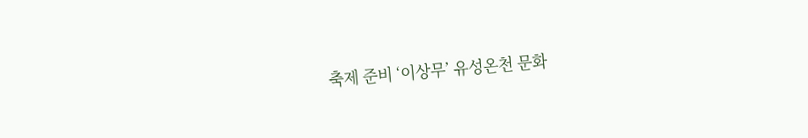축제 준비 ‘이상무’ 유성온천 문화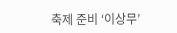축제 준비 ‘이상무’